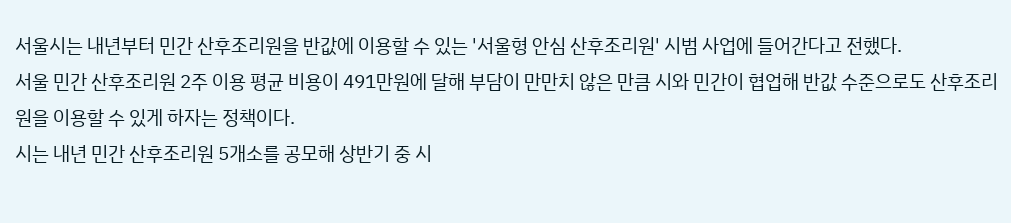서울시는 내년부터 민간 산후조리원을 반값에 이용할 수 있는 '서울형 안심 산후조리원' 시범 사업에 들어간다고 전했다.
서울 민간 산후조리원 2주 이용 평균 비용이 491만원에 달해 부담이 만만치 않은 만큼 시와 민간이 협업해 반값 수준으로도 산후조리원을 이용할 수 있게 하자는 정책이다.
시는 내년 민간 산후조리원 5개소를 공모해 상반기 중 시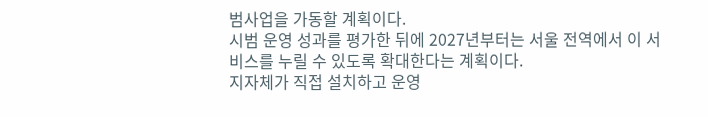범사업을 가동할 계획이다.
시범 운영 성과를 평가한 뒤에 2027년부터는 서울 전역에서 이 서비스를 누릴 수 있도록 확대한다는 계획이다.
지자체가 직접 설치하고 운영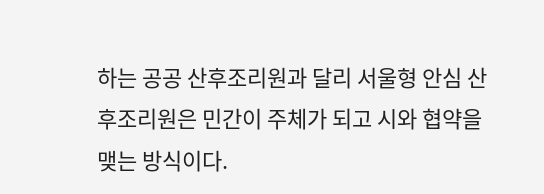하는 공공 산후조리원과 달리 서울형 안심 산후조리원은 민간이 주체가 되고 시와 협약을 맺는 방식이다.